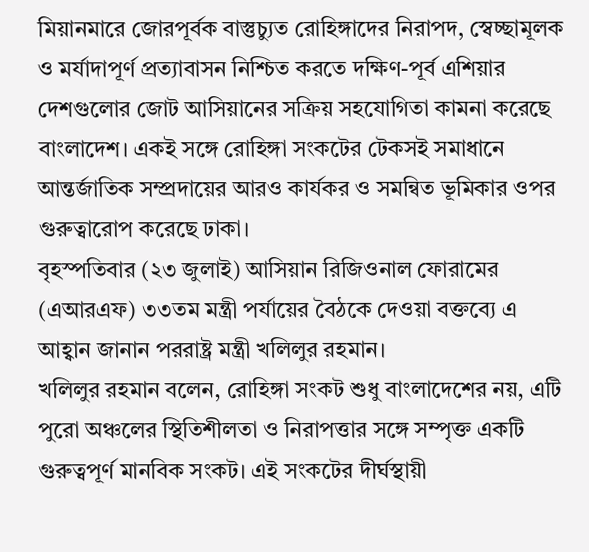মিয়ানমারে জোরপূর্বক বাস্তুচ্যুত রোহিঙ্গাদের নিরাপদ, স্বেচ্ছামূলক ও মর্যাদাপূর্ণ প্রত্যাবাসন নিশ্চিত করতে দক্ষিণ-পূর্ব এশিয়ার দেশগুলোর জোট আসিয়ানের সক্রিয় সহযোগিতা কামনা করেছে বাংলাদেশ। একই সঙ্গে রোহিঙ্গা সংকটের টেকসই সমাধানে আন্তর্জাতিক সম্প্রদায়ের আরও কার্যকর ও সমন্বিত ভূমিকার ওপর গুরুত্বারোপ করেছে ঢাকা।
বৃহস্পতিবার (২৩ জুলাই) আসিয়ান রিজিওনাল ফোরামের (এআরএফ) ৩৩তম মন্ত্রী পর্যায়ের বৈঠকে দেওয়া বক্তব্যে এ আহ্বান জানান পররাষ্ট্র মন্ত্রী খলিলুর রহমান।
খলিলুর রহমান বলেন, রোহিঙ্গা সংকট শুধু বাংলাদেশের নয়, এটি পুরো অঞ্চলের স্থিতিশীলতা ও নিরাপত্তার সঙ্গে সম্পৃক্ত একটি গুরুত্বপূর্ণ মানবিক সংকট। এই সংকটের দীর্ঘস্থায়ী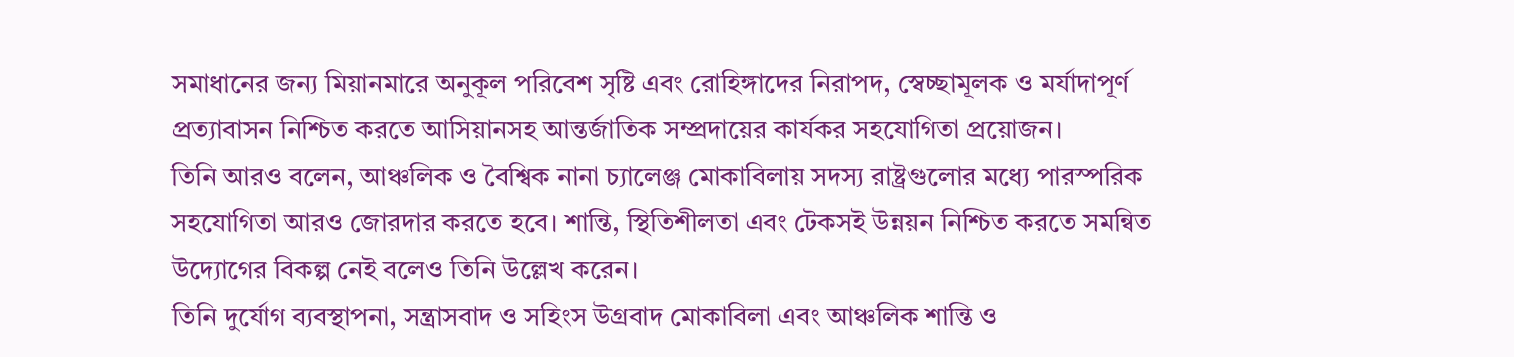সমাধানের জন্য মিয়ানমারে অনুকূল পরিবেশ সৃষ্টি এবং রোহিঙ্গাদের নিরাপদ, স্বেচ্ছামূলক ও মর্যাদাপূর্ণ প্রত্যাবাসন নিশ্চিত করতে আসিয়ানসহ আন্তর্জাতিক সম্প্রদায়ের কার্যকর সহযোগিতা প্রয়োজন।
তিনি আরও বলেন, আঞ্চলিক ও বৈশ্বিক নানা চ্যালেঞ্জ মোকাবিলায় সদস্য রাষ্ট্রগুলোর মধ্যে পারস্পরিক সহযোগিতা আরও জোরদার করতে হবে। শান্তি, স্থিতিশীলতা এবং টেকসই উন্নয়ন নিশ্চিত করতে সমন্বিত উদ্যোগের বিকল্প নেই বলেও তিনি উল্লেখ করেন।
তিনি দুর্যোগ ব্যবস্থাপনা, সন্ত্রাসবাদ ও সহিংস উগ্রবাদ মোকাবিলা এবং আঞ্চলিক শান্তি ও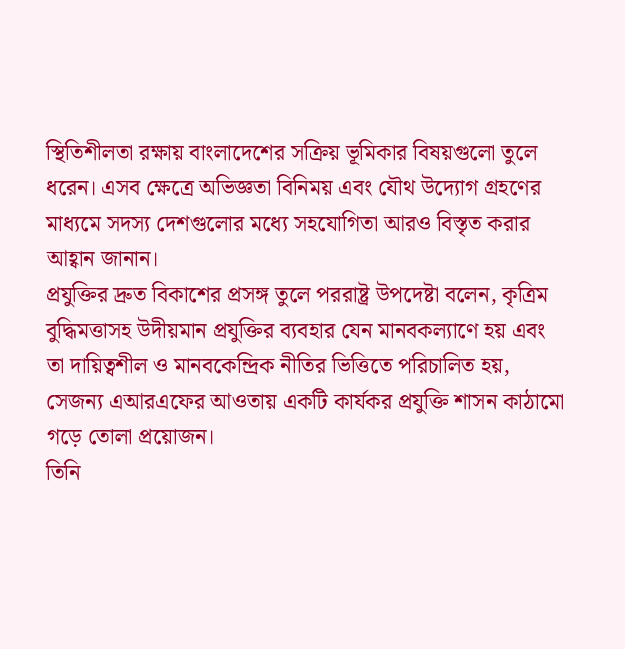স্থিতিশীলতা রক্ষায় বাংলাদেশের সক্রিয় ভূমিকার বিষয়গুলো তুলে ধরেন। এসব ক্ষেত্রে অভিজ্ঞতা বিনিময় এবং যৌথ উদ্যোগ গ্রহণের মাধ্যমে সদস্য দেশগুলোর মধ্যে সহযোগিতা আরও বিস্তৃত করার আহ্বান জানান।
প্রযুক্তির দ্রুত বিকাশের প্রসঙ্গ তুলে পররাষ্ট্র উপদেষ্টা বলেন, কৃত্রিম বুদ্ধিমত্তাসহ উদীয়মান প্রযুক্তির ব্যবহার যেন মানবকল্যাণে হয় এবং তা দায়িত্বশীল ও মানবকেন্দ্রিক নীতির ভিত্তিতে পরিচালিত হয়, সেজন্য এআরএফের আওতায় একটি কার্যকর প্রযুক্তি শাসন কাঠামো গড়ে তোলা প্রয়োজন।
তিনি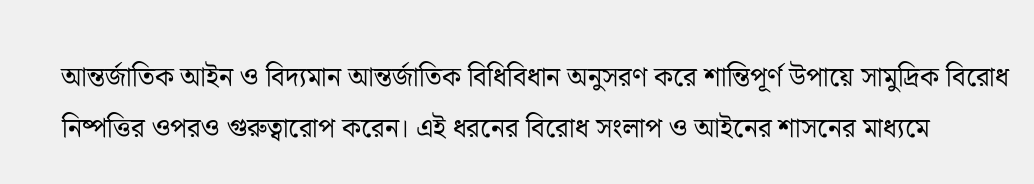আন্তর্জাতিক আইন ও বিদ্যমান আন্তর্জাতিক বিধিবিধান অনুসরণ করে শান্তিপূর্ণ উপায়ে সামুদ্রিক বিরোধ নিষ্পত্তির ওপরও গুরুত্বারোপ করেন। এই ধরনের বিরোধ সংলাপ ও আইনের শাসনের মাধ্যমে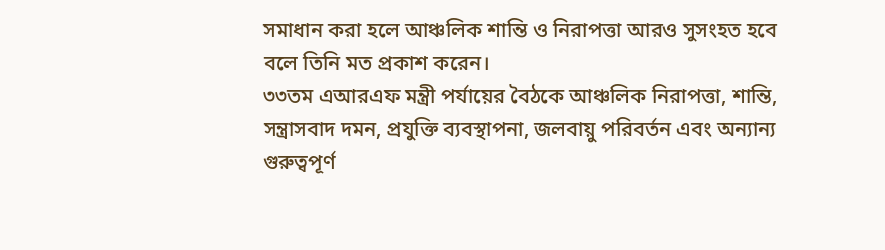সমাধান করা হলে আঞ্চলিক শান্তি ও নিরাপত্তা আরও সুসংহত হবে বলে তিনি মত প্রকাশ করেন।
৩৩তম এআরএফ মন্ত্রী পর্যায়ের বৈঠকে আঞ্চলিক নিরাপত্তা, শান্তি, সন্ত্রাসবাদ দমন, প্রযুক্তি ব্যবস্থাপনা, জলবায়ু পরিবর্তন এবং অন্যান্য গুরুত্বপূর্ণ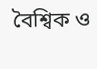বৈশ্বিক ও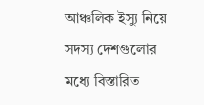আঞ্চলিক ইস্যু নিয়ে সদস্য দেশগুলোর মধ্যে বিস্তারিত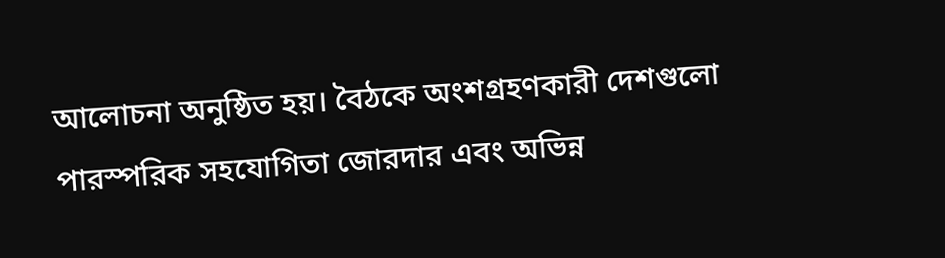আলোচনা অনুষ্ঠিত হয়। বৈঠকে অংশগ্রহণকারী দেশগুলো পারস্পরিক সহযোগিতা জোরদার এবং অভিন্ন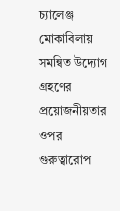চ্যালেঞ্জ মোকাবিলায় সমন্বিত উদ্যোগ গ্রহণের প্রয়োজনীয়তার ওপর গুরুত্বারোপ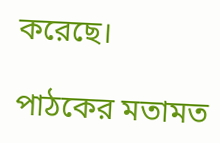করেছে।

পাঠকের মতামত